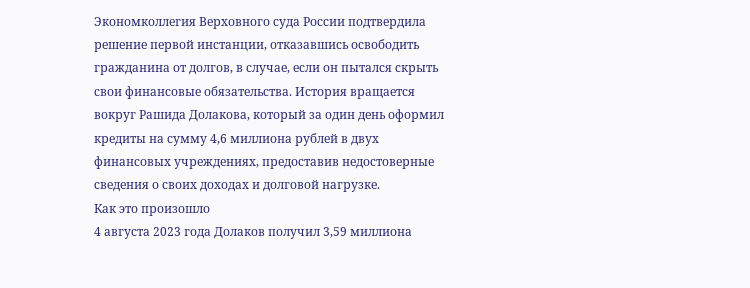Экономколлегия Верховного суда России подтвердила решение первой инстанции, отказавшись освободить гражданина от долгов, в случае, если он пытался скрыть свои финансовые обязательства. История вращается вокруг Рашида Долакова, который за один день оформил кредиты на сумму 4,6 миллиона рублей в двух финансовых учреждениях, предоставив недостоверные сведения о своих доходах и долговой нагрузке.
Как это произошло
4 августа 2023 года Долаков получил 3,59 миллиона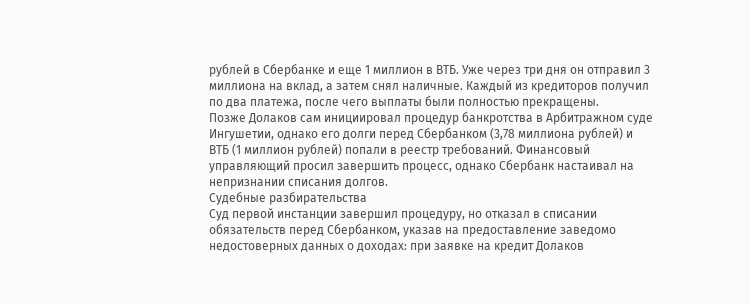рублей в Сбербанке и еще 1 миллион в ВТБ. Уже через три дня он отправил 3 миллиона на вклад, а затем снял наличные. Каждый из кредиторов получил по два платежа, после чего выплаты были полностью прекращены.
Позже Долаков сам инициировал процедур банкротства в Арбитражном суде Ингушетии, однако его долги перед Сбербанком (3,78 миллиона рублей) и ВТБ (1 миллион рублей) попали в реестр требований. Финансовый управляющий просил завершить процесс, однако Сбербанк настаивал на непризнании списания долгов.
Судебные разбирательства
Суд первой инстанции завершил процедуру, но отказал в списании обязательств перед Сбербанком, указав на предоставление заведомо недостоверных данных о доходах: при заявке на кредит Долаков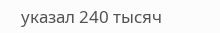указал 240 тысяч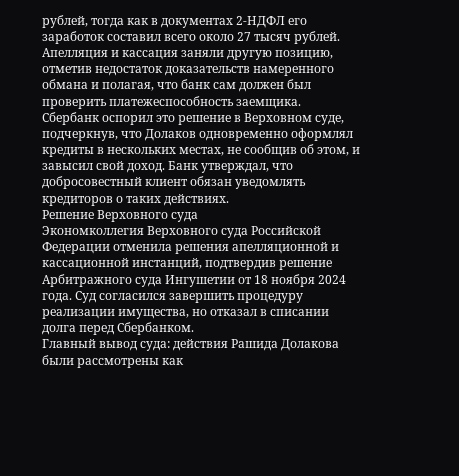рублей, тогда как в документах 2-НДФЛ его заработок составил всего около 27 тысяч рублей.
Апелляция и кассация заняли другую позицию, отметив недостаток доказательств намеренного обмана и полагая, что банк сам должен был проверить платежеспособность заемщика.
Сбербанк оспорил это решение в Верховном суде, подчеркнув, что Долаков одновременно оформлял кредиты в нескольких местах, не сообщив об этом, и завысил свой доход. Банк утверждал, что добросовестный клиент обязан уведомлять кредиторов о таких действиях.
Решение Верховного суда
Экономколлегия Верховного суда Российской Федерации отменила решения апелляционной и кассационной инстанций, подтвердив решение Арбитражного суда Ингушетии от 18 ноября 2024 года. Суд согласился завершить процедуру реализации имущества, но отказал в списании долга перед Сбербанком.
Главный вывод суда: действия Рашида Долакова были рассмотрены как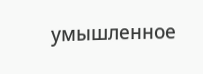умышленное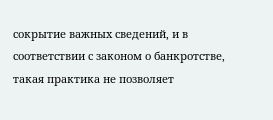сокрытие важных сведений, и в соответствии с законом о банкротстве, такая практика не позволяет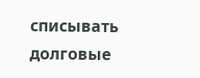списывать долговые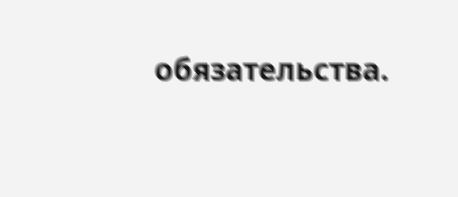обязательства.